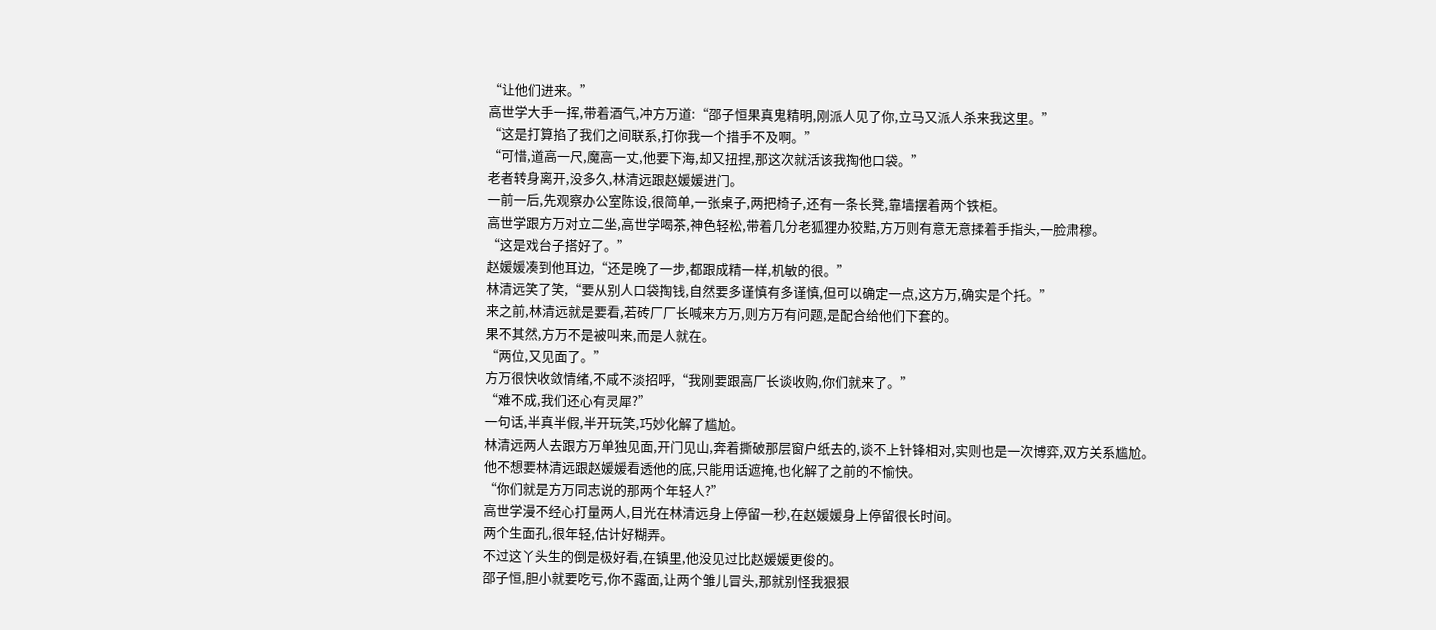“让他们进来。”
高世学大手一挥,带着酒气,冲方万道:“邵子恒果真鬼精明,刚派人见了你,立马又派人杀来我这里。”
“这是打算掐了我们之间联系,打你我一个措手不及啊。”
“可惜,道高一尺,魔高一丈,他要下海,却又扭捏,那这次就活该我掏他口袋。”
老者转身离开,没多久,林清远跟赵媛媛进门。
一前一后,先观察办公室陈设,很简单,一张桌子,两把椅子,还有一条长凳,靠墙摆着两个铁柜。
高世学跟方万对立二坐,高世学喝茶,神色轻松,带着几分老狐狸办狡黠,方万则有意无意揉着手指头,一脸肃穆。
“这是戏台子搭好了。”
赵媛媛凑到他耳边,“还是晚了一步,都跟成精一样,机敏的很。”
林清远笑了笑,“要从别人口袋掏钱,自然要多谨慎有多谨慎,但可以确定一点,这方万,确实是个托。”
来之前,林清远就是要看,若砖厂厂长喊来方万,则方万有问题,是配合给他们下套的。
果不其然,方万不是被叫来,而是人就在。
“两位,又见面了。”
方万很快收敛情绪,不咸不淡招呼,“我刚要跟高厂长谈收购,你们就来了。”
“难不成,我们还心有灵犀?”
一句话,半真半假,半开玩笑,巧妙化解了尴尬。
林清远两人去跟方万单独见面,开门见山,奔着撕破那层窗户纸去的,谈不上针锋相对,实则也是一次博弈,双方关系尴尬。
他不想要林清远跟赵媛媛看透他的底,只能用话遮掩,也化解了之前的不愉快。
“你们就是方万同志说的那两个年轻人?”
高世学漫不经心打量两人,目光在林清远身上停留一秒,在赵媛媛身上停留很长时间。
两个生面孔,很年轻,估计好糊弄。
不过这丫头生的倒是极好看,在镇里,他没见过比赵媛媛更俊的。
邵子恒,胆小就要吃亏,你不露面,让两个雏儿冒头,那就别怪我狠狠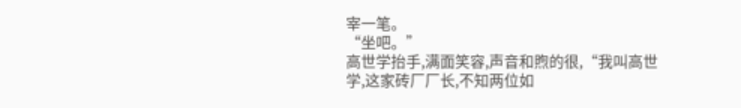宰一笔。
“坐吧。”
高世学抬手,满面笑容,声音和煦的很,“我叫高世学,这家砖厂厂长,不知两位如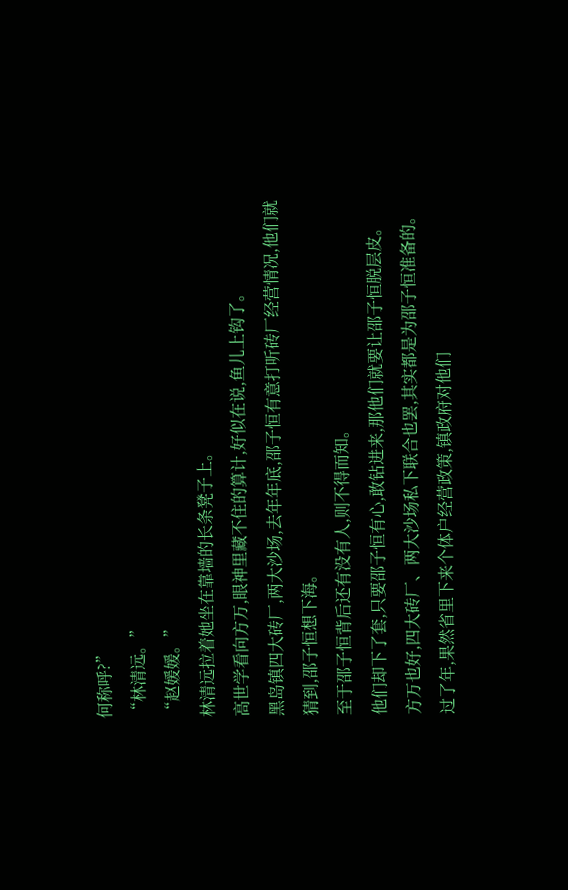何称呼?”
“林清远。”
“赵媛媛。”
林清远拉着她坐在靠墙的长条凳子上。
高世学看向方万,眼神里藏不住的算计,好似在说,鱼儿上钩了。
黑岛镇四大砖厂,两大沙场,去年年底,邵子恒有意打听砖厂经营情况,他们就猜到,邵子恒想下海。
至于邵子恒背后还有没有人,则不得而知。
他们却下了套,只要邵子恒有心,敢钻进来,那他们就要让邵子恒脱层皮。
方万也好,四大砖厂、两大沙场私下联合也罢,其实都是为邵子恒准备的。
过了年,果然省里下来个体户经营政策,镇政府对他们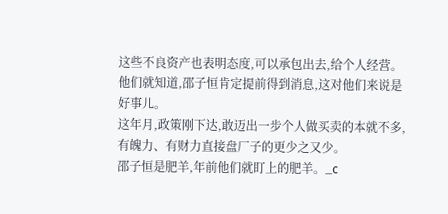这些不良资产也表明态度,可以承包出去,给个人经营。
他们就知道,邵子恒肯定提前得到消息,这对他们来说是好事儿。
这年月,政策刚下达,敢迈出一步个人做买卖的本就不多,有魄力、有财力直接盘厂子的更少之又少。
邵子恒是肥羊,年前他们就盯上的肥羊。_c